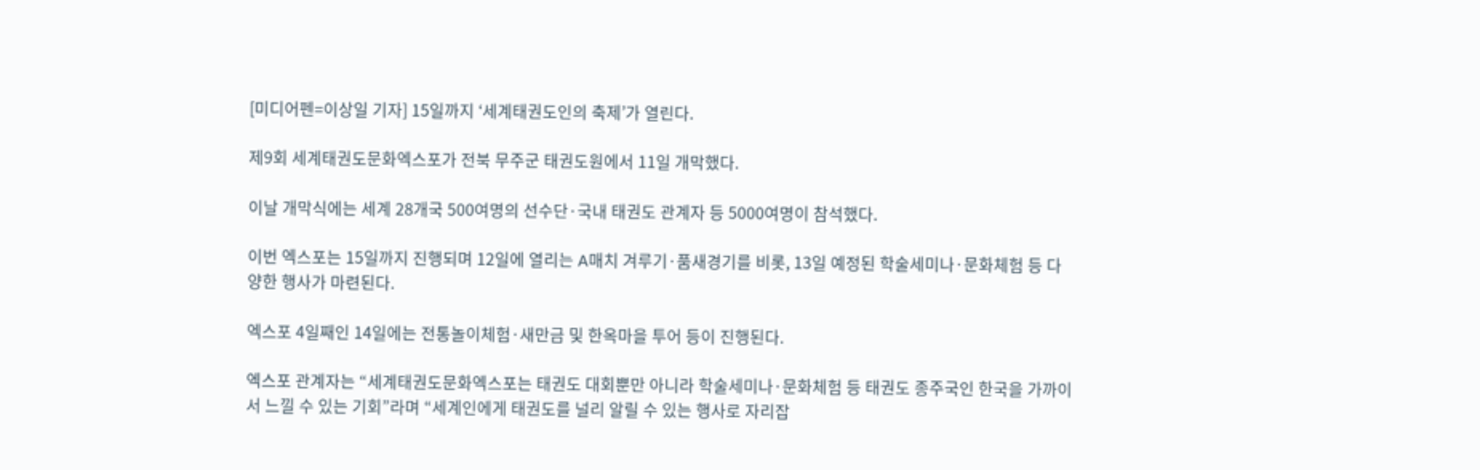[미디어펜=이상일 기자] 15일까지 ‘세계태권도인의 축제’가 열린다.

제9회 세계태권도문화엑스포가 전북 무주군 태권도원에서 11일 개막했다.

이날 개막식에는 세계 28개국 500여명의 선수단·국내 태권도 관계자 등 5000여명이 참석했다.

이번 엑스포는 15일까지 진행되며 12일에 열리는 A매치 겨루기·품새경기를 비롯, 13일 예정된 학술세미나·문화체험 등 다양한 행사가 마련된다.

엑스포 4일째인 14일에는 전통놀이체험·새만금 및 한옥마을 투어 등이 진행된다.

엑스포 관계자는 “세계태권도문화엑스포는 태권도 대회뿐만 아니라 학술세미나·문화체험 등 태권도 종주국인 한국을 가까이서 느낄 수 있는 기회”라며 “세계인에게 태권도를 널리 알릴 수 있는 행사로 자리잡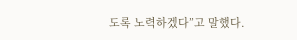도록 노력하겠다”고 말했다.